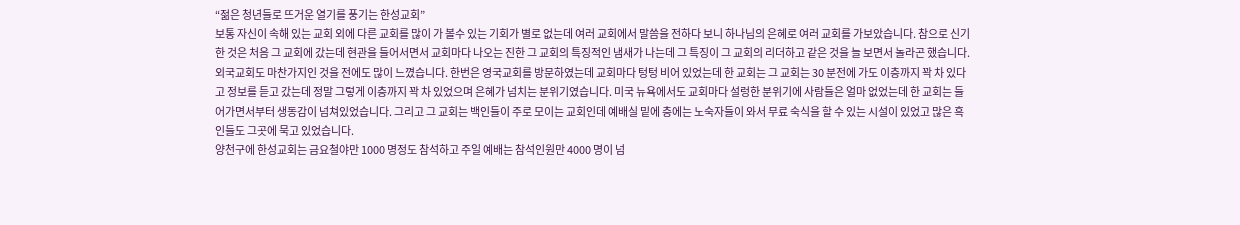“젊은 청년들로 뜨거운 열기를 풍기는 한성교회”
보통 자신이 속해 있는 교회 외에 다른 교회를 많이 가 볼수 있는 기회가 별로 없는데 여러 교회에서 말씀을 전하다 보니 하나님의 은혜로 여러 교회를 가보았습니다. 참으로 신기한 것은 처음 그 교회에 갔는데 현관을 들어서면서 교회마다 나오는 진한 그 교회의 특징적인 냄새가 나는데 그 특징이 그 교회의 리더하고 같은 것을 늘 보면서 놀라곤 했습니다. 외국교회도 마찬가지인 것을 전에도 많이 느꼈습니다. 한번은 영국교회를 방문하였는데 교회마다 텅텅 비어 있었는데 한 교회는 그 교회는 30 분전에 가도 이층까지 꽉 차 있다고 정보를 듣고 갔는데 정말 그렇게 이층까지 꽉 차 있었으며 은혜가 넘치는 분위기였습니다. 미국 뉴욕에서도 교회마다 설렁한 분위기에 사람들은 얼마 없었는데 한 교회는 들어가면서부터 생동감이 넘쳐있었습니다. 그리고 그 교회는 백인들이 주로 모이는 교회인데 예배실 밑에 층에는 노숙자들이 와서 무료 숙식을 할 수 있는 시설이 있었고 많은 흑인들도 그곳에 묵고 있었습니다.
양천구에 한성교회는 금요철야만 1000 명정도 참석하고 주일 예배는 참석인원만 4000 명이 넘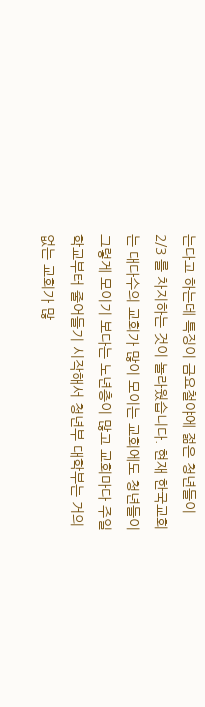는다고 하는데 특징이 금요철야에 젊은 청년들이 2/3 를 차지하는 것이 놀라웠습니다. 현재 한국교회는 대다수의 교회가 많이 모이는 교회에도 청년들이 그렇게 모이기 보다는 노년층이 많고 교회마다 주일학교부터 줄어들기 시작해서 청년부 대학부는 거의 없는 교회가 많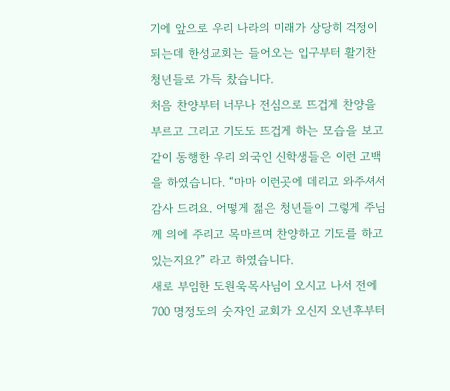기에 앞으로 우리 나라의 미래가 상당히 걱정이 되는데 한성교회는 들어오는 입구부터 활기찬 청년들로 가득 찼습니다.
처음 찬양부터 너무나 전심으로 뜨겁게 찬양을 부르고 그리고 기도도 뜨겁게 하는 모습을 보고 같이 동행한 우리 외국인 신학생들은 이런 고백을 하였습니다. “마마 이런곳에 데리고 와주셔서 감사 드려요. 어떻게 젊은 청년들이 그렇게 주님께 의에 주리고 목마르며 찬양하고 기도를 하고 있는지요?” 라고 하였습니다.
새로 부임한 도원욱목사님이 오시고 나서 전에 700 명정도의 숫자인 교회가 오신지 오년후부터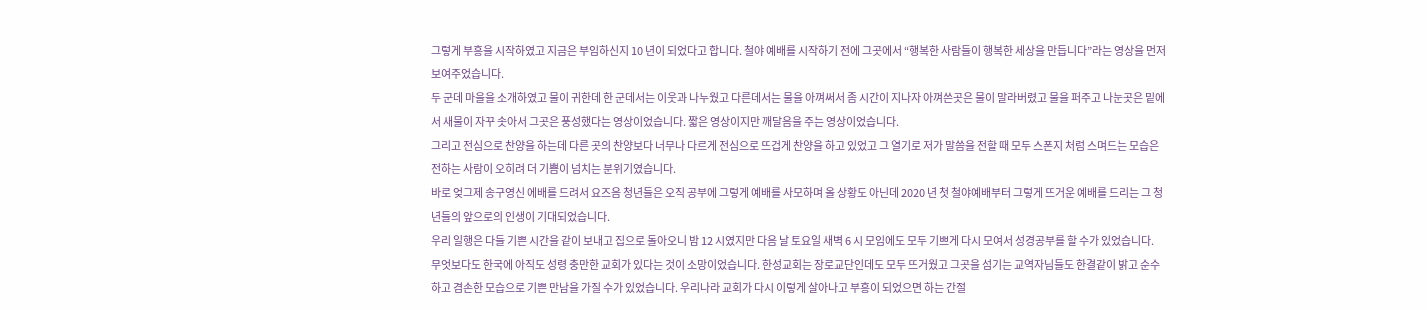그렇게 부흥을 시작하였고 지금은 부임하신지 10 년이 되었다고 합니다. 철야 예배를 시작하기 전에 그곳에서 “행복한 사람들이 행복한 세상을 만듭니다”라는 영상을 먼저 보여주었습니다.
두 군데 마을을 소개하였고 물이 귀한데 한 군데서는 이웃과 나누웠고 다른데서는 물을 아껴써서 좀 시간이 지나자 아껴쓴곳은 물이 말라버렸고 물을 퍼주고 나눈곳은 밑에서 새물이 자꾸 솟아서 그곳은 풍성했다는 영상이었습니다. 짧은 영상이지만 깨달음을 주는 영상이었습니다.
그리고 전심으로 찬양을 하는데 다른 곳의 찬양보다 너무나 다르게 전심으로 뜨겁게 찬양을 하고 있었고 그 열기로 저가 말씀을 전할 때 모두 스폰지 처럼 스며드는 모습은 전하는 사람이 오히려 더 기쁨이 넘치는 분위기였습니다.
바로 엊그제 송구영신 에배를 드려서 요즈음 청년들은 오직 공부에 그렇게 예배를 사모하며 올 상황도 아닌데 2020 년 첫 철야예배부터 그렇게 뜨거운 예배를 드리는 그 청년들의 앞으로의 인생이 기대되었습니다.
우리 일행은 다들 기쁜 시간을 같이 보내고 집으로 돌아오니 밤 12 시였지만 다음 날 토요일 새벽 6 시 모임에도 모두 기쁘게 다시 모여서 성경공부를 할 수가 있었습니다.
무엇보다도 한국에 아직도 성령 충만한 교회가 있다는 것이 소망이었습니다. 한성교회는 장로교단인데도 모두 뜨거웠고 그곳을 섬기는 교역자님들도 한결같이 밝고 순수하고 겸손한 모습으로 기쁜 만남을 가질 수가 있었습니다. 우리나라 교회가 다시 이렇게 살아나고 부흥이 되었으면 하는 간절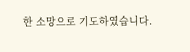한 소망으로 기도하였습니다.